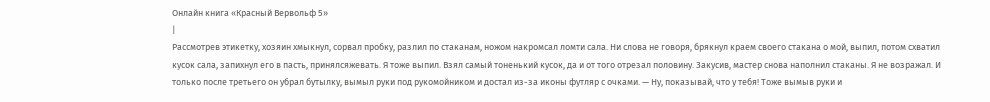Онлайн книга «Красный Вервольф 5»
|
Рассмотрев этикетку, хозяин хмыкнул, сорвал пробку, разлил по стаканам, ножом накромсал ломти сала. Ни слова не говоря, брякнул краем своего стакана о мой, выпил, потом схватил кусок сала, запихнул его в пасть, принялсяжевать. Я тоже выпил. Взял самый тоненький кусок, да и от того отрезал половину. Закусив, мастер снова наполнил стаканы. Я не возражал. И только после третьего он убрал бутылку, вымыл руки под рукомойником и достал из-за иконы футляр с очками. — Ну, показывай, что у тебя! Тоже вымыв руки и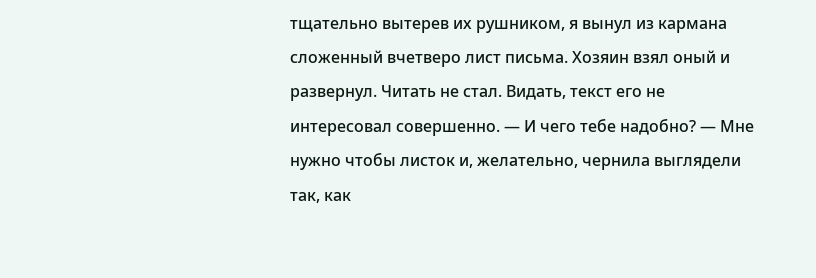тщательно вытерев их рушником, я вынул из кармана сложенный вчетверо лист письма. Хозяин взял оный и развернул. Читать не стал. Видать, текст его не интересовал совершенно. — И чего тебе надобно? — Мне нужно чтобы листок и, желательно, чернила выглядели так, как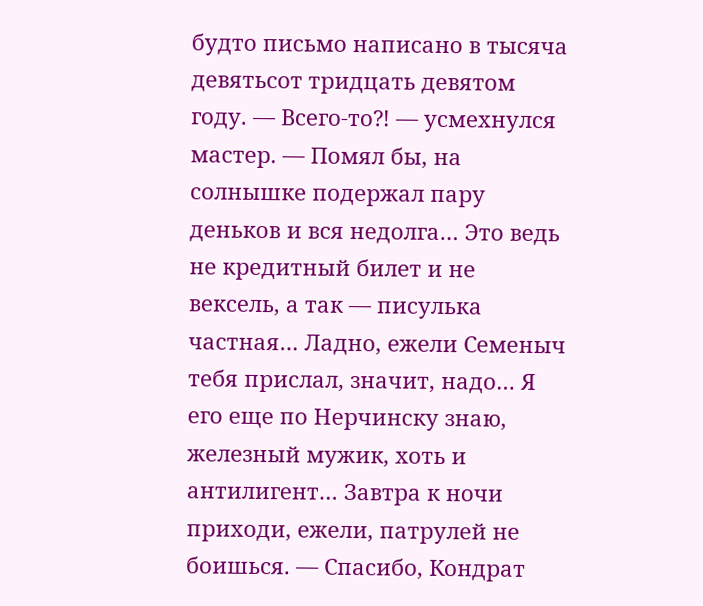будто письмо написано в тысяча девятьсот тридцать девятом году. — Всего-то⁈ — усмехнулся мастер. — Помял бы, на солнышке подержал пару деньков и вся недолга… Это ведь не кредитный билет и не вексель, а так — писулька частная… Ладно, ежели Семеныч тебя прислал, значит, надо… Я его еще по Нерчинску знаю, железный мужик, хоть и антилигент… Завтра к ночи приходи, ежели, патрулей не боишься. — Спасибо, Кондрат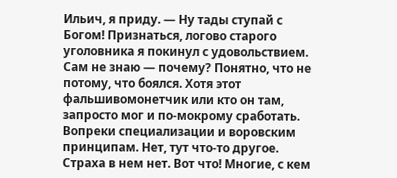Ильич, я приду. — Ну тады ступай с Богом! Признаться, логово старого уголовника я покинул с удовольствием. Сам не знаю — почему? Понятно, что не потому, что боялся. Хотя этот фальшивомонетчик или кто он там, запросто мог и по-мокрому сработать. Вопреки специализации и воровским принципам. Нет, тут что-то другое. Страха в нем нет. Вот что! Многие, с кем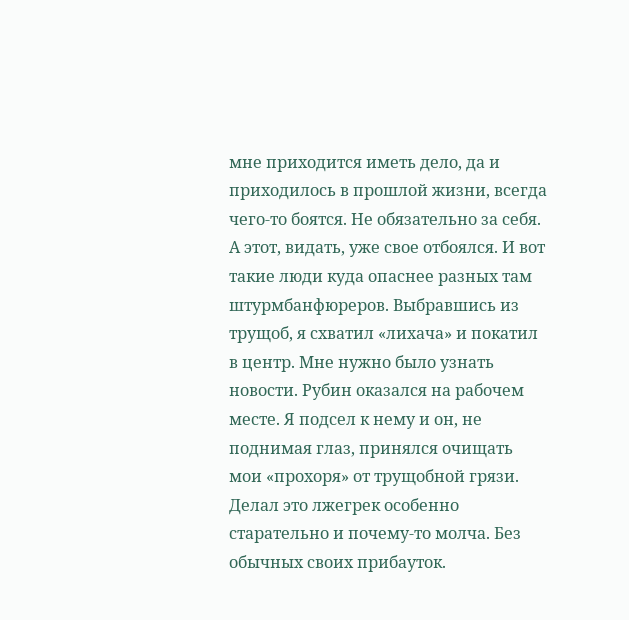мне приходится иметь дело, да и приходилось в прошлой жизни, всегда чего-то боятся. Не обязательно за себя. А этот, видать, уже свое отбоялся. И вот такие люди куда опаснее разных там штурмбанфюреров. Выбравшись из трущоб, я схватил «лихача» и покатил в центр. Мне нужно было узнать новости. Рубин оказался на рабочем месте. Я подсел к нему и он, не поднимая глаз, принялся очищать мои «прохоря» от трущобной грязи. Делал это лжегрек особенно старательно и почему-то молча. Без обычных своих прибауток.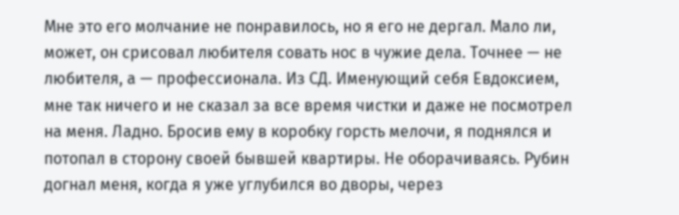Мне это его молчание не понравилось, но я его не дергал. Мало ли, может, он срисовал любителя совать нос в чужие дела. Точнее — не любителя, а — профессионала. Из СД. Именующий себя Евдоксием, мне так ничего и не сказал за все время чистки и даже не посмотрел на меня. Ладно. Бросив ему в коробку горсть мелочи, я поднялся и потопал в сторону своей бывшей квартиры. Не оборачиваясь. Рубин догнал меня, когда я уже углубился во дворы, через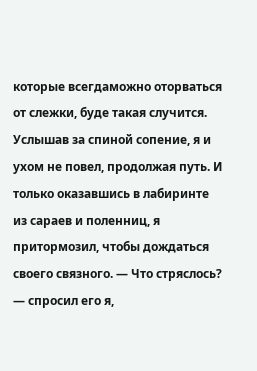которые всегдаможно оторваться от слежки, буде такая случится. Услышав за спиной сопение, я и ухом не повел, продолжая путь. И только оказавшись в лабиринте из сараев и поленниц, я притормозил, чтобы дождаться своего связного. — Что стряслось? — спросил его я,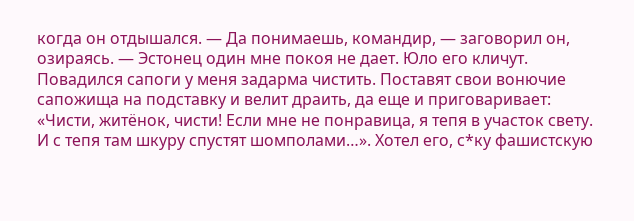когда он отдышался. — Да понимаешь, командир, — заговорил он, озираясь. — Эстонец один мне покоя не дает. Юло его кличут. Повадился сапоги у меня задарма чистить. Поставят свои вонючие сапожища на подставку и велит драить, да еще и приговаривает: «Чисти, житёнок, чисти! Если мне не понравица, я тепя в участок свету. И с тепя там шкуру спустят шомполами…». Хотел его, с*ку фашистскую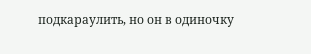подкараулить, но он в одиночку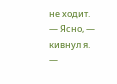не ходит. — Ясно, — кивнул я. —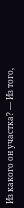Из какого он участка? — Из того,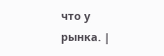что у рынка. |